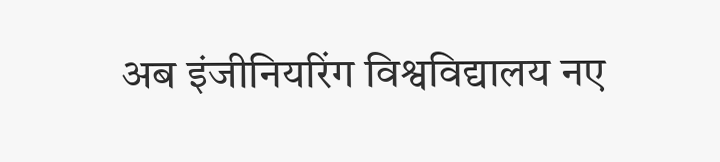अब इंजीनियरिंग विश्वविद्यालय नए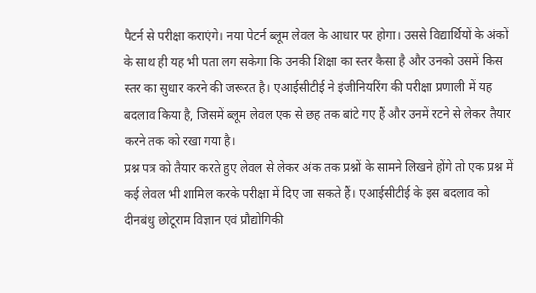पैटर्न से परीक्षा कराएंगे। नया पेटर्न ब्लूम लेवल के आधार पर होगा। उससे विद्यार्थियों के अंकों के साथ ही यह भी पता लग सकेगा कि उनकी शिक्षा का स्तर कैसा है और उनको उसमें किस स्तर का सुधार करने की जरूरत है। एआईसीटीई ने इंजीनियरिंग की परीक्षा प्रणाली में यह बदलाव किया है, जिसमें ब्लूम लेवल एक से छह तक बांटे गए हैं और उनमें रटने से लेकर तैयार करने तक को रखा गया है।
प्रश्न पत्र को तैयार करते हुए लेवल से लेकर अंक तक प्रश्नों के सामने लिखने होंगे तो एक प्रश्न में कई लेवल भी शामिल करके परीक्षा में दिए जा सकते हैं। एआईसीटीई के इस बदलाव को दीनबंधु छोटूराम विज्ञान एवं प्रौद्योगिकी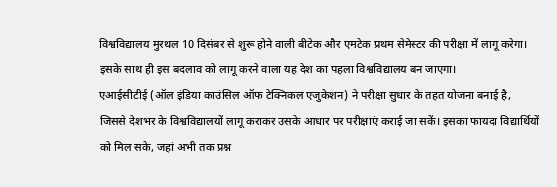विश्वविद्यालय मुरथल 10 दिसंबर से शुरू होने वाली बीटेक और एमटेक प्रथम सेमेस्टर की परीक्षा में लागू करेगा। इसके साथ ही इस बदलाव को लागू करने वाला यह देश का पहला विश्वविद्यालय बन जाएगा।
एआईसीटीई (ऑल इंडिया काउंसिल ऑफ टेक्निकल एजुकेशन) ने परीक्षा सुधार के तहत योजना बनाई है, जिससे देशभर के विश्वविद्यालयों लागू कराकर उसके आधार पर परीक्षाएं कराई जा सकें। इसका फायदा विद्यार्थियों को मिल सके, जहां अभी तक प्रश्न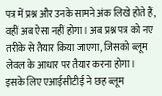पत्र में प्रश्न और उनके सामने अंक लिखे होते हैं, वहीं अब ऐसा नहीं होगा। अब प्रश्न पत्र को नए तरीके से तैयार किया जाएगा, जिसको ब्लूम लेवल के आधार पर तैयार करना होगा।
इसके लिए एआईसीटीई ने छह ब्लूम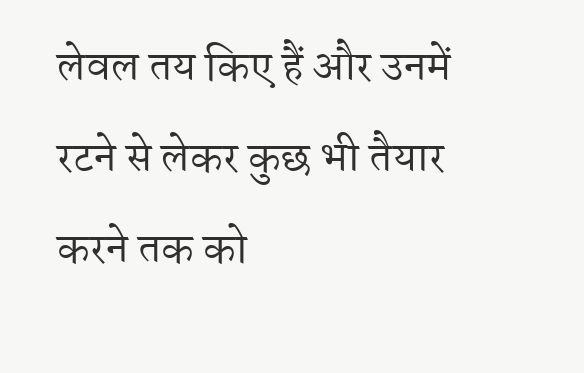लेवल तय किए हैं और उनमें रटने से लेकर कुछ भी तैयार करने तक को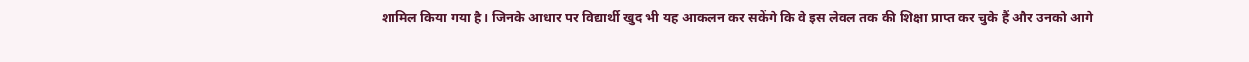शामिल किया गया है। जिनके आधार पर विद्यार्थी खुद भी यह आकलन कर सकेंगे कि वे इस लेवल तक की शिक्षा प्राप्त कर चुके हैं और उनको आगे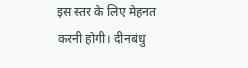इस स्तर के लिए मेहनत करनी होगी। दीनबंधु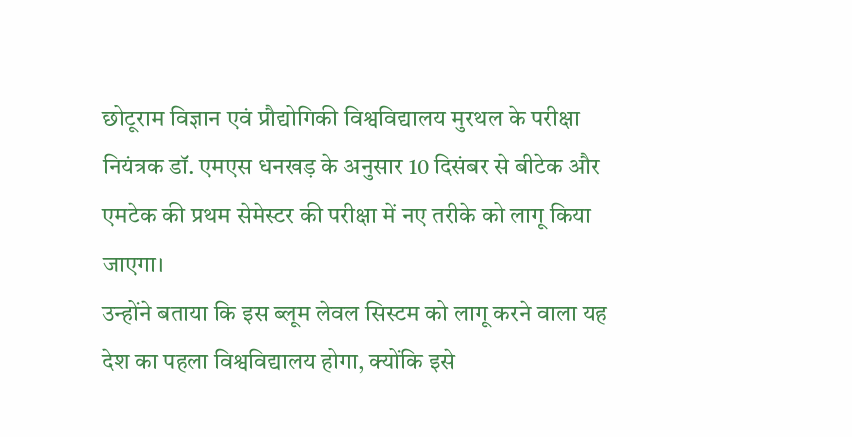छोटूराम विज्ञान एवं प्रौद्योगिकी विश्वविद्यालय मुरथल के परीक्षा नियंत्रक डॉ. एमएस धनखड़ के अनुसार 10 दिसंबर से बीटेक और एमटेक की प्रथम सेमेस्टर की परीक्षा में नए तरीके को लागू किया जाएगा।
उन्होंने बताया कि इस ब्लूम लेवल सिस्टम को लागू करने वाला यह देश का पहला विश्वविद्यालय होगा, क्योंकि इसे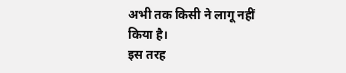अभी तक किसी ने लागू नहीं किया है।
इस तरह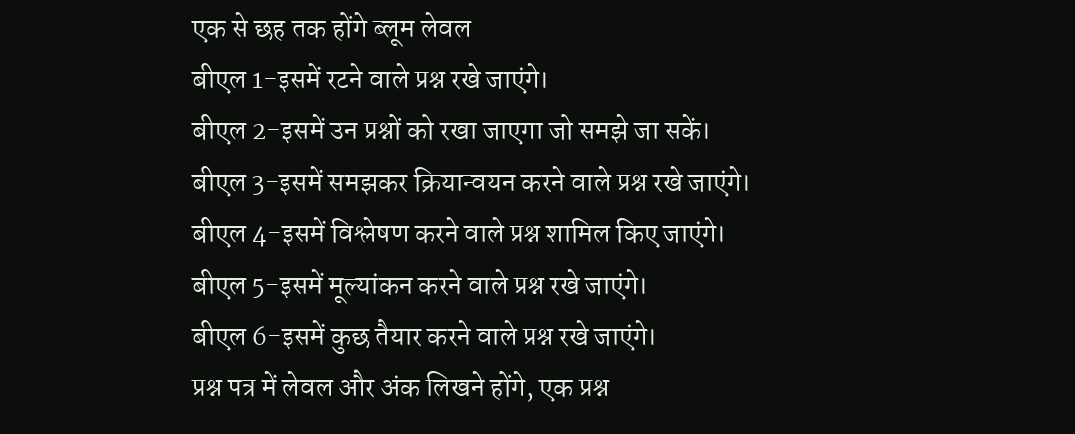एक से छह तक होंगे ब्लूम लेवल
बीएल 1-इसमें रटने वाले प्रश्न रखे जाएंगे।
बीएल 2-इसमें उन प्रश्नों को रखा जाएगा जो समझे जा सकें।
बीएल 3-इसमें समझकर क्रियान्वयन करने वाले प्रश्न रखे जाएंगे।
बीएल 4-इसमें विश्लेषण करने वाले प्रश्न शामिल किए जाएंगे।
बीएल 5-इसमें मूल्यांकन करने वाले प्रश्न रखे जाएंगे।
बीएल 6-इसमें कुछ तैयार करने वाले प्रश्न रखे जाएंगे।
प्रश्न पत्र में लेवल और अंक लिखने होंगे, एक प्रश्न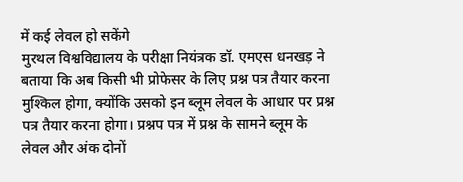में कई लेवल हो सकेंगे
मुरथल विश्वविद्यालय के परीक्षा नियंत्रक डॉ. एमएस धनखड़ ने बताया कि अब किसी भी प्रोफेसर के लिए प्रश्न पत्र तैयार करना मुश्किल होगा, क्योंकि उसको इन ब्लूम लेवल के आधार पर प्रश्न पत्र तैयार करना होगा। प्रश्नप पत्र में प्रश्न के सामने ब्लूम के लेवल और अंक दोनों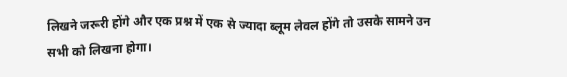लिखने जरूरी होंगे और एक प्रश्न में एक से ज्यादा ब्लूम लेवल होंगे तो उसके सामने उन सभी को लिखना होगा।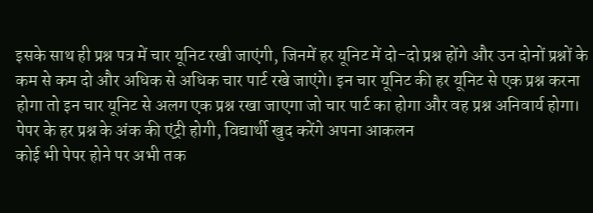इसके साथ ही प्रश्न पत्र में चार यूनिट रखी जाएंगी, जिनमें हर यूनिट में दो-दो प्रश्न होंगे और उन दोनों प्रश्नों के कम से कम दो और अधिक से अधिक चार पार्ट रखे जाएंगे। इन चार यूनिट की हर यूनिट से एक प्रश्न करना होगा तो इन चार यूनिट से अलग एक प्रश्न रखा जाएगा जो चार पार्ट का होगा और वह प्रश्न अनिवार्य होगा।
पेपर के हर प्रश्न के अंक की एंट्री होगी, विद्यार्थी खुद करेंगे अपना आकलन
कोई भी पेपर होने पर अभी तक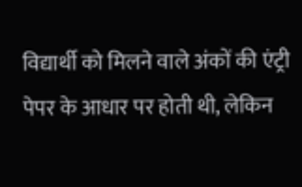विद्यार्थी को मिलने वाले अंकों की एंट्री पेपर के आधार पर होती थी, लेकिन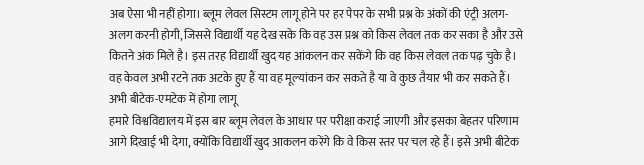अब ऐसा भी नहीं होगा। ब्लूम लेवल सिस्टम लागू होने पर हर पेपर के सभी प्रश्न के अंकों की एंट्री अलग-अलग करनी होगी, जिससे विद्यार्थी यह देख सके कि वह उस प्रश्न को किस लेवल तक कर सका है और उसे कितने अंक मिले है। इस तरह विद्यार्थी खुद यह आंकलन कर सकेंगे कि वह किस लेवल तक पढ़ चुके है। वह केवल अभी रटने तक अटके हुए हैं या वह मूल्यांकन कर सकते है या वे कुछ तैयार भी कर सकते हैं।
अभी बीटेक-एमटेक में होगा लागू
हमारे विश्वविद्यालय में इस बार ब्लूम लेवल के आधार पर परीक्षा कराई जाएगी और इसका बेहतर परिणाम आगे दिखाई भी देगा, क्योंकि विद्यार्थी खुद आकलन करेंगे कि वे किस स्तर पर चल रहे हैं। इसे अभी बीटेक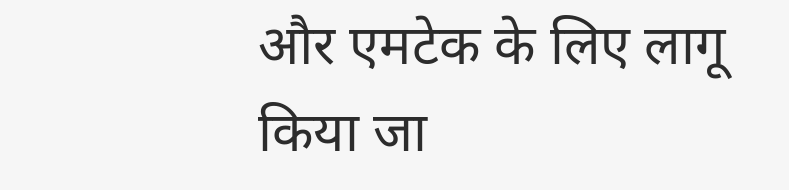और एमटेक के लिए लागू किया जा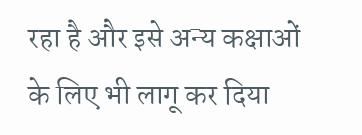रहा है और इसे अन्य कक्षाओं के लिए भी लागू कर दिया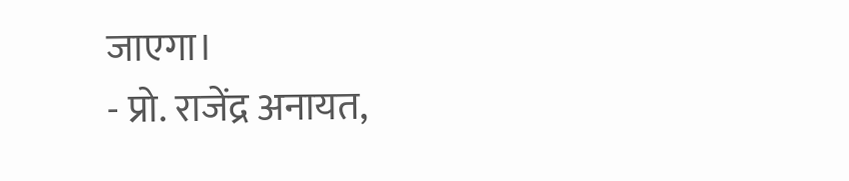जाएगा।
- प्रो. राजेंद्र अनायत,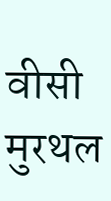वीसी मुरथल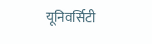यूनिवर्सिटी